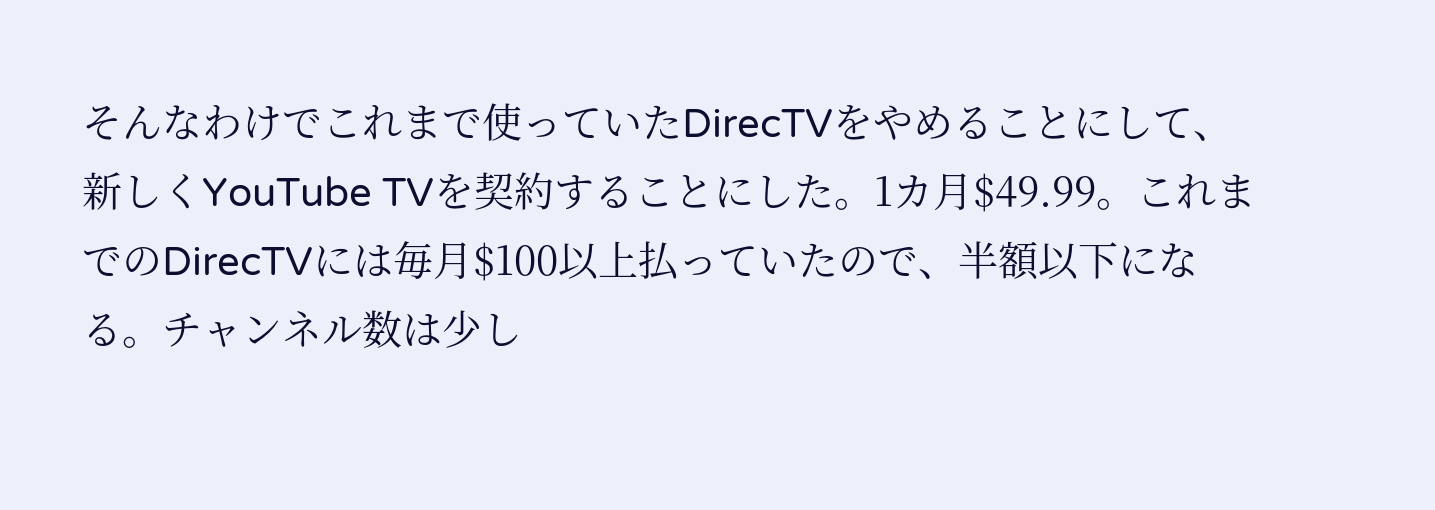そんなわけでこれまで使っていたDirecTVをやめることにして、新しくYouTube TVを契約することにした。1カ月$49.99。これまでのDirecTVには毎月$100以上払っていたので、半額以下になる。チャンネル数は少し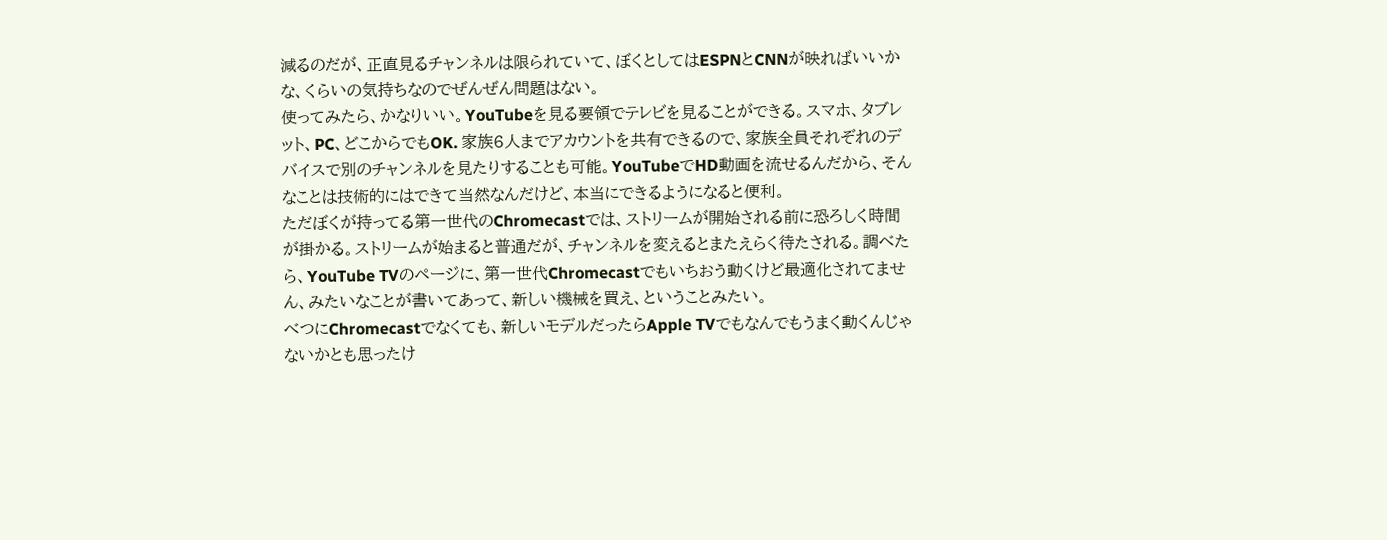減るのだが、正直見るチャンネルは限られていて、ぼくとしてはESPNとCNNが映ればいいかな、くらいの気持ちなのでぜんぜん問題はない。
使ってみたら、かなりいい。YouTubeを見る要領でテレビを見ることができる。スマホ、タブレット、PC、どこからでもOK. 家族6人までアカウントを共有できるので、家族全員それぞれのデバイスで別のチャンネルを見たりすることも可能。YouTubeでHD動画を流せるんだから、そんなことは技術的にはできて当然なんだけど、本当にできるようになると便利。
ただぼくが持ってる第一世代のChromecastでは、ストリームが開始される前に恐ろしく時間が掛かる。ストリームが始まると普通だが、チャンネルを変えるとまたえらく待たされる。調べたら、YouTube TVのページに、第一世代Chromecastでもいちおう動くけど最適化されてません、みたいなことが書いてあって、新しい機械を買え、ということみたい。
べつにChromecastでなくても、新しいモデルだったらApple TVでもなんでもうまく動くんじゃないかとも思ったけ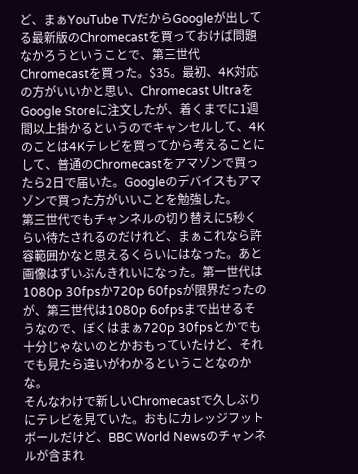ど、まぁYouTube TVだからGoogleが出してる最新版のChromecastを買っておけば問題なかろうということで、第三世代Chromecastを買った。$35。最初、4K対応の方がいいかと思い、Chromecast UltraをGoogle Storeに注文したが、着くまでに1週間以上掛かるというのでキャンセルして、4Kのことは4Kテレビを買ってから考えることにして、普通のChromecastをアマゾンで買ったら2日で届いた。Googleのデバイスもアマゾンで買った方がいいことを勉強した。
第三世代でもチャンネルの切り替えに5秒くらい待たされるのだけれど、まぁこれなら許容範囲かなと思えるくらいにはなった。あと画像はずいぶんきれいになった。第一世代は1080p 30fpsか720p 60fpsが限界だったのが、第三世代は1080p 6ofpsまで出せるそうなので、ぼくはまぁ720p 30fpsとかでも十分じゃないのとかおもっていたけど、それでも見たら違いがわかるということなのかな。
そんなわけで新しいChromecastで久しぶりにテレビを見ていた。おもにカレッジフットボールだけど、BBC World Newsのチャンネルが含まれ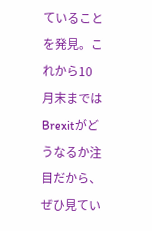ていることを発見。これから10月末まではBrexitがどうなるか注目だから、ぜひ見てい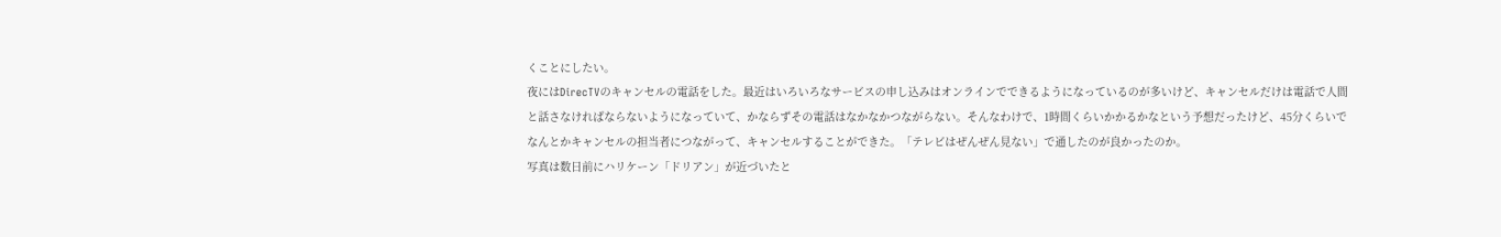くことにしたい。
夜にはDirecTVのキャンセルの電話をした。最近はいろいろなサービスの申し込みはオンラインでできるようになっているのが多いけど、キャンセルだけは電話で人間と話さなければならないようになっていて、かならずその電話はなかなかつながらない。そんなわけで、1時間くらいかかるかなという予想だったけど、45分くらいでなんとかキャンセルの担当者につながって、キャンセルすることができた。「テレビはぜんぜん見ない」で通したのが良かったのか。
写真は数日前にハリケーン「ドリアン」が近づいたと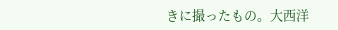きに撮ったもの。大西洋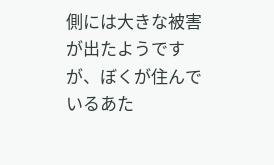側には大きな被害が出たようですが、ぼくが住んでいるあた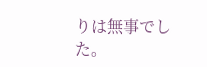りは無事でした。